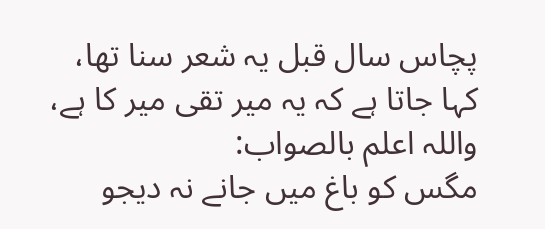پچاس سال قبل یہ شعر سنا تھا، کہا جاتا ہے کہ یہ میر تقی میر کا ہے، واللہ اعلم بالصواب:
مگس کو باغ میں جانے نہ دیجو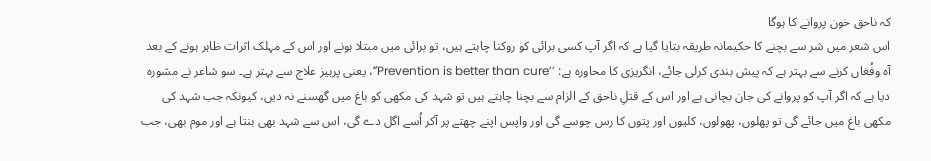کہ ناحق خون پروانے کا ہوگا
اس شعر میں شر سے بچنے کا حکیمانہ طریقہ بتایا گیا ہے کہ اگر آپ کسی برائی کو روکنا چاہتے ہیں، تو برائی میں مبتلا ہونے اور اس کے مہلک اثرات ظاہر ہونے کے بعد آہ وفُغاں کرنے سے بہتر ہے کہ پیش بندی کرلی جائے، انگریزی کا محاورہ ہے: ’’Prevention is better than cure‘‘، یعنی پرہیز علاج سے بہتر ہے۔ سو شاعر نے مشورہ دیا ہے کہ اگر آپ کو پروانے کی جان بچانی ہے اور اس کے قتلِ ناحق کے الزام سے بچنا چاہتے ہیں تو شہد کی مکھی کو باغ میں گھسنے نہ دیں، کیونکہ جب شہد کی مکھی باغ میں جائے گی تو پھلوں، پھولوں، کلیوں اور پتوں کا رس چوسے گی اور واپس اپنے چھتے پر آکر اُسے اگل دے گی، اس سے شہد بھی بنتا ہے اور موم بھی، جب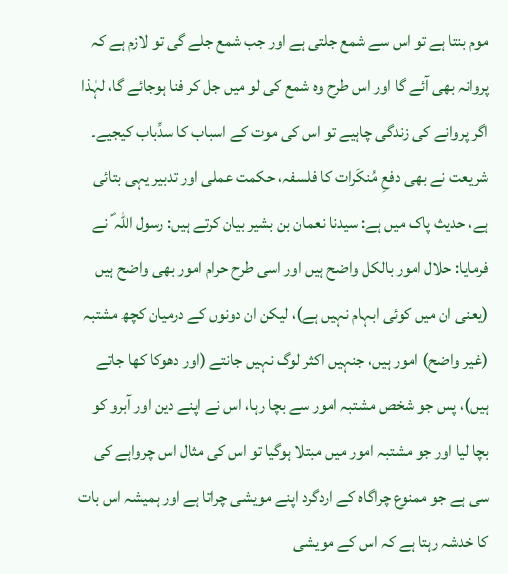موم بنتا ہے تو اس سے شمع جلتی ہے اور جب شمع جلے گی تو لازم ہے کہ پروانہ بھی آئے گا اور اس طرح وہ شمع کی لو میں جل کر فنا ہوجائے گا، لہٰذا اگر پروانے کی زندگی چاہیے تو اس کی موت کے اسباب کا سدِّباب کیجیے۔
شریعت نے بھی دفعِ مُنکَرات کا فلسفہ، حکمت عملی اور تدبیر یہی بتائی ہے، حدیث پاک میں ہے: سیدنا نعمان بن بشیر بیان کرتے ہیں: رسول اللہ ؐ نے فرمایا: حلال امور بالکل واضح ہیں اور اسی طرح حرام امور بھی واضح ہیں (یعنی ان میں کوئی ابہام نہیں ہے)، لیکن ان دونوں کے درمیان کچھ مشتبہ (غیر واضح) امور ہیں، جنہیں اکثر لوگ نہیں جانتے (اور دھوکا کھا جاتے ہیں)، پس جو شخص مشتبہ امور سے بچا رہا، اس نے اپنے دین اور آبرو کو بچا لیا اور جو مشتبہ امور میں مبتلا ہوگیا تو اس کی مثال اس چرواہے کی سی ہے جو ممنوع چراگاہ کے اردگرد اپنے مویشی چراتا ہے اور ہمیشہ اس بات کا خدشہ رہتا ہے کہ اس کے مویشی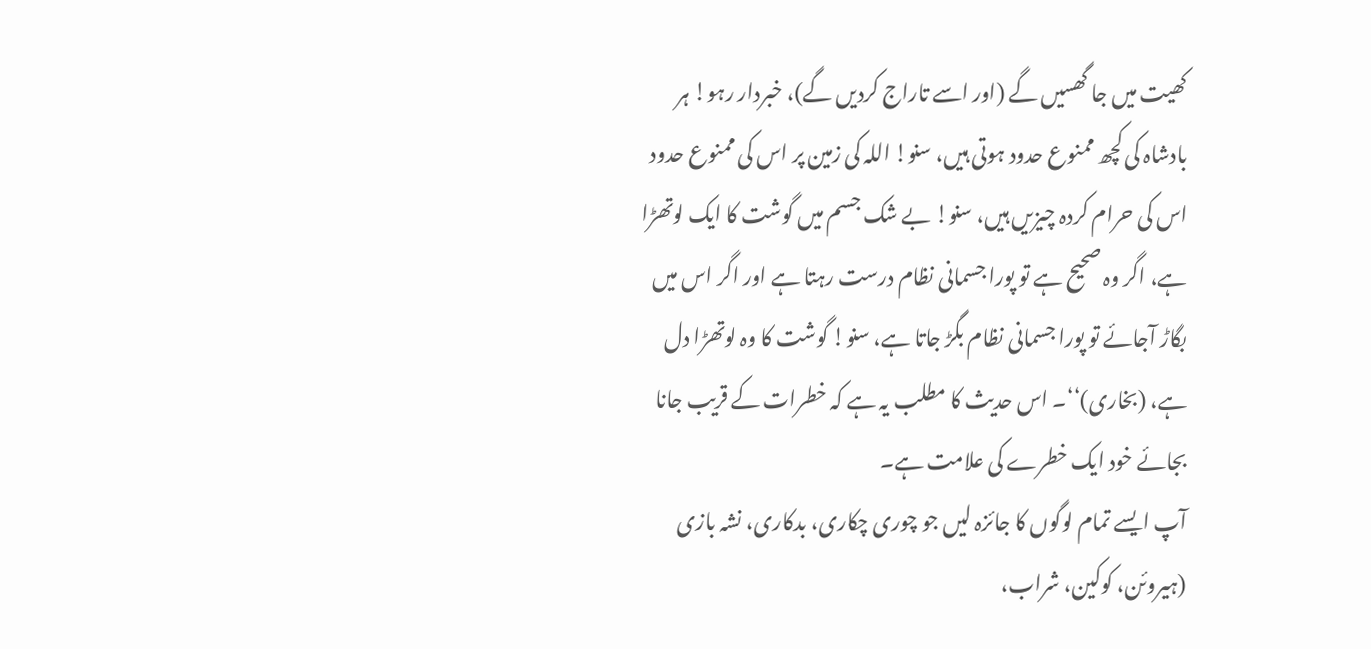کھیت میں جا گھسیں گے (اور اسے تاراج کردیں گے)، خبردار رہو! ہر بادشاہ کی کچھ ممنوع حدود ہوتی ہیں، سنو! اللہ کی زمین پر اس کی ممنوع حدود اس کی حرام کردہ چیزیں ہیں، سنو! بے شک جسم میں گوشت کا ایک لوتھڑا ہے، اگر وہ صحیح ہے تو پورا جسمانی نظام درست رہتا ہے اور اگر اس میں بگاڑ آجائے تو پورا جسمانی نظام بگڑ جاتا ہے، سنو! گوشت کا وہ لوتھڑا دل ہے، (بخاری)‘‘۔ اس حدیث کا مطلب یہ ہے کہ خطرات کے قریب جانا بجائے خود ایک خطرے کی علامت ہے۔
آپ ایسے تمام لوگوں کا جائزہ لیں جو چوری چکاری، بدکاری، نشہ بازی (ہیروئن، کوکین، شراب،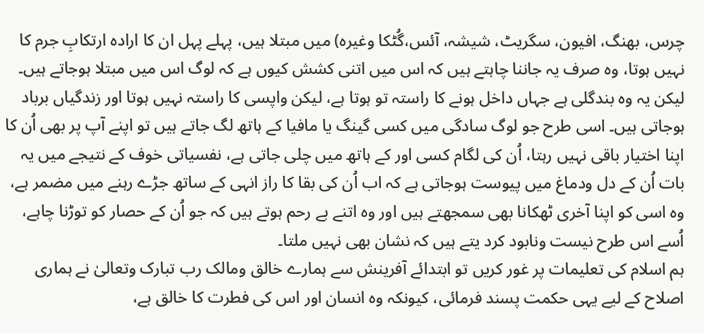چرس، بھنگ، افیون، سگریٹ، شیشہ، آئس،گُٹکا وغیرہ) میں مبتلا ہیں، پہلے پہل ان کا ارادہ ارتکابِ جرم کا نہیں ہوتا، وہ صرف یہ جاننا چاہتے ہیں کہ اس میں اتنی کشش کیوں ہے کہ لوگ اس میں مبتلا ہوجاتے ہیں۔ لیکن یہ وہ بندگلی ہے جہاں داخل ہونے کا راستہ تو ہوتا ہے، لیکن واپسی کا راستہ نہیں ہوتا اور زندگیاں برباد ہوجاتی ہیں۔ اسی طرح جو لوگ سادگی میں کسی گینگ یا مافیا کے ہاتھ لگ جاتے ہیں تو اپنے آپ پر بھی اُن کا اپنا اختیار باقی نہیں رہتا، اُن کی لگام کسی اور کے ہاتھ میں چلی جاتی ہے، نفسیاتی خوف کے نتیجے میں یہ بات اُن کے دل ودماغ میں پیوست ہوجاتی ہے کہ اب اُن کی بقا کا راز انہی کے ساتھ جڑے رہنے میں مضمر ہے، وہ اسی کو اپنا آخری ٹھکانا بھی سمجھتے ہیں اور وہ اتنے بے رحم ہوتے ہیں کہ جو اُن کے حصار کو توڑنا چاہے، اُسے اس طرح نیست ونابود کرد یتے ہیں کہ نشان بھی نہیں ملتا۔
ہم اسلام کی تعلیمات پر غور کریں تو ابتدائے آفرینش سے ہمارے خالق ومالک رب تبارک وتعالیٰ نے ہماری اصلاح کے لیے یہی حکمت پسند فرمائی، کیونکہ وہ انسان اور اس کی فطرت کا خالق ہے،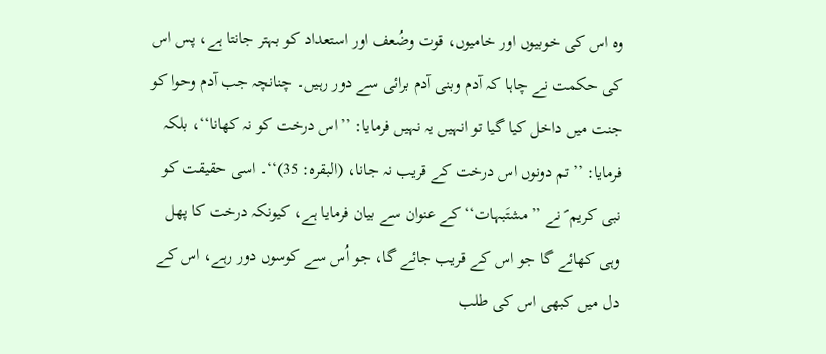وہ اس کی خوبیوں اور خامیوں، قوت وضُعف اور استعداد کو بہتر جانتا ہے، پس اس کی حکمت نے چاہا کہ آدم وبنی آدم برائی سے دور رہیں۔ چنانچہ جب آدم وحوا کو جنت میں داخل کیا گیا تو انہیں یہ نہیں فرمایا: ’’اس درخت کو نہ کھانا‘‘، بلکہ فرمایا: ’’تم دونوں اس درخت کے قریب نہ جانا، (البقرہ: 35)‘‘۔ اسی حقیقت کو نبی کریم ؐ نے ’’مشتَبہات‘‘ کے عنوان سے بیان فرمایا ہے، کیونکہ درخت کا پھل وہی کھائے گا جو اس کے قریب جائے گا، جو اُس سے کوسوں دور رہے، اس کے دل میں کبھی اس کی طلب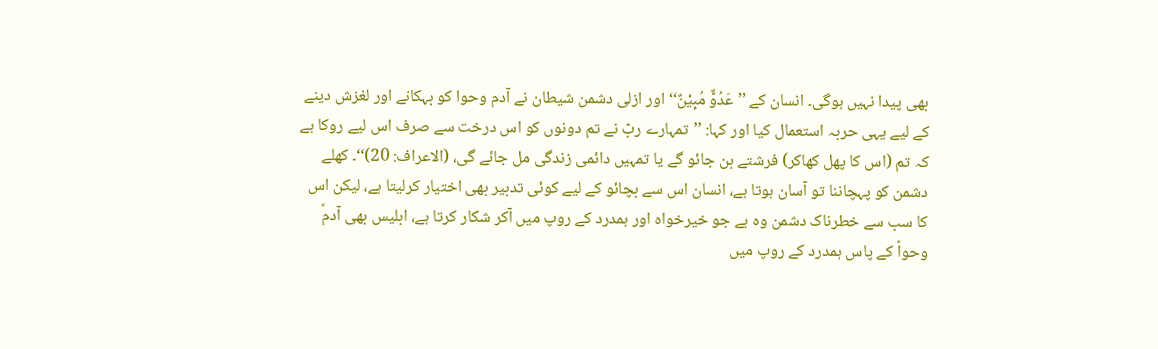بھی پیدا نہیں ہوگی۔ انسان کے ’’عَدُوٌّ مُبِیْنٌ‘‘ اور ازلی دشمن شیطان نے آدم وحوا کو بہکانے اور لغزش دینے کے لیے یہی حربہ استعمال کیا اور کہا: ’’تمہارے ربّ نے تم دونوں کو اس درخت سے صرف اس لیے روکا ہے کہ تم (اس کا پھل کھاکر) فرشتے بن جائو گے یا تمہیں دائمی زندگی مل جائے گی، (الاعراف: 20)‘‘۔ کھلے دشمن کو پہچاننا تو آسان ہوتا ہے، انسان اس سے بچائو کے لیے کوئی تدبیر بھی اختیار کرلیتا ہے، لیکن اس کا سب سے خطرناک دشمن وہ ہے جو خیرخواہ اور ہمدرد کے روپ میں آکر شکار کرتا ہے، ابلیس بھی آدمؑ وحواؑ کے پاس ہمدرد کے روپ میں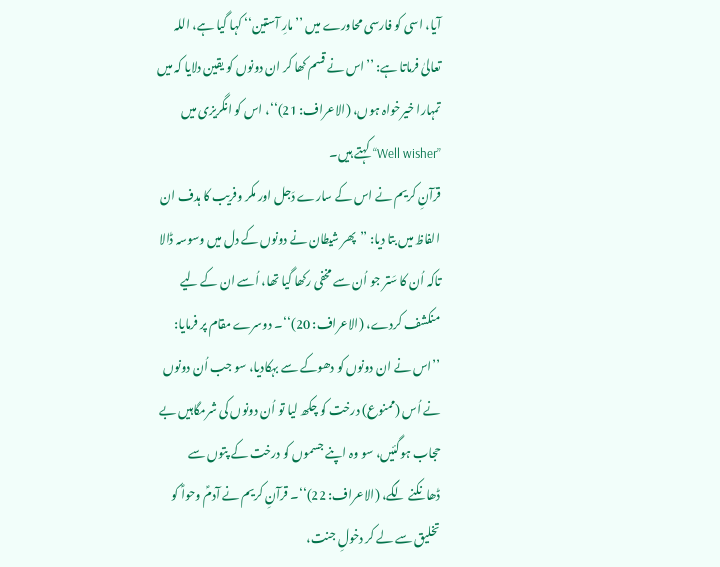آیا، اسی کو فارسی محاورے میں ’’مارِ آستین‘‘ کہا گیا ہے، اللہ تعالیٰ فرماتا ہے: ’’اس نے قسم کھا کر ان دونوں کو یقین دلایا کہ میں تمہارا خیرخواہ ہوں، (الاعراف: 21)‘‘، اس کو انگریزی میں ’’Well wisher‘‘ کہتے ہیں۔
قرآنِ کریم نے اس کے سارے دَجل اور مکر وفریب کا ہدف ان الفاظ میں بتا دیا: ’’پھر شیطان نے دونوں کے دل میں وسوسہ ڈالا تاکہ اُن کا سَتر جو اُن سے مخفی رکھا گیا تھا، اُسے ان کے لیے منکشف کردے، (الاعراف: 20)‘‘۔ دوسرے مقام پر فرمایا: ’’اس نے ان دونوں کو دھوکے سے بہکادیا، سو جب اُن دونوں نے اُس (ممنوع) درخت کو چکھ لیا تو اُن دونوں کی شرمگاہیں بے حجاب ہوگئیں، سو وہ اپنے جسموں کو درخت کے پتوں سے ڈھانکنے لگے، (الاعراف: 22)‘‘۔ قرآنِ کریم نے آدمؑ وحواؑ کو تخلیق سے لے کر دخولِ جنت،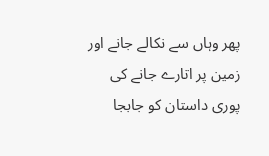پھر وہاں سے نکالے جانے اور زمین پر اتارے جانے کی پوری داستان کو جابجا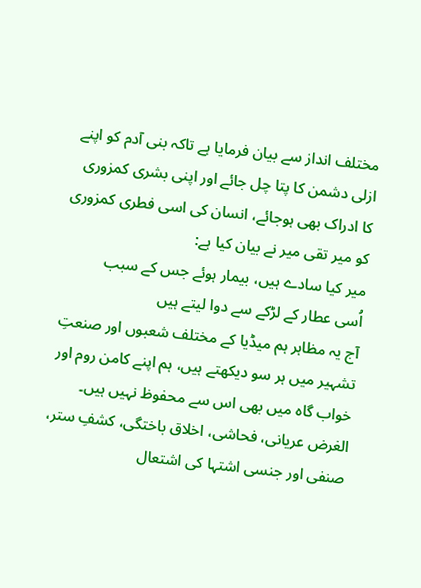مختلف انداز سے بیان فرمایا ہے تاکہ بنی آدم کو اپنے ازلی دشمن کا پتا چل جائے اور اپنی بشری کمزوری کا ادراک بھی ہوجائے، انسان کی اسی فطری کمزوری کو میر تقی میر نے بیان کیا ہے:
میر کیا سادے ہیں، بیمار ہوئے جس کے سبب
اُسی عطار کے لڑکے سے دوا لیتے ہیں
آج یہ مظاہر ہم میڈیا کے مختلف شعبوں اور صنعتِ تشہیر میں ہر سو دیکھتے ہیں، ہم اپنے کامن روم اور خواب گاہ میں بھی اس سے محفوظ نہیں ہیں۔ الغرض عریانی، فحاشی، اخلاق باختگی، کشفِ ستر، صنفی اور جنسی اشتہا کی اشتعال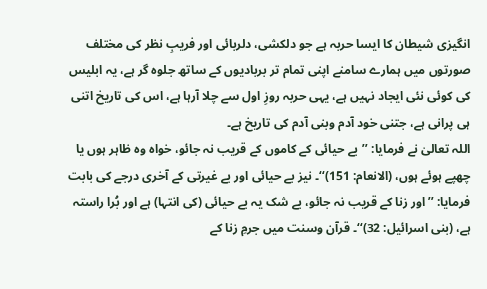انگیزی شیطان کا ایسا حربہ ہے جو دلکشی، دلربائی اور فریبِ نظر کی مختلف صورتوں میں ہمارے سامنے اپنی تمام تر بربادیوں کے ساتھ جلوہ گر ہے، یہ ابلیس کی کوئی نئی ایجاد نہیں ہے، یہی حربہ روزِ اول سے چلا آرہا ہے، اس کی تاریخ اتنی ہی پرانی ہے، جتنی خود آدم وبنی آدم کی تاریخ ہے۔
اللہ تعالیٰ نے فرمایا: ’’بے حیائی کے کاموں کے قریب نہ جائو، خواہ وہ ظاہر ہوں یا چھپے ہوئے ہوں، (الانعام: 151)‘‘۔ نیز بے حیائی اور بے غیرتی کے آخری درجے کی بابت فرمایا: ’’اور زنا کے قریب نہ جائو، بے شک یہ بے حیائی (کی انتہا) ہے اور بُرا راستہ ہے، (بنی اسرائیل: 32)‘‘۔ قرآن وسنت میں جرمِ زنا کے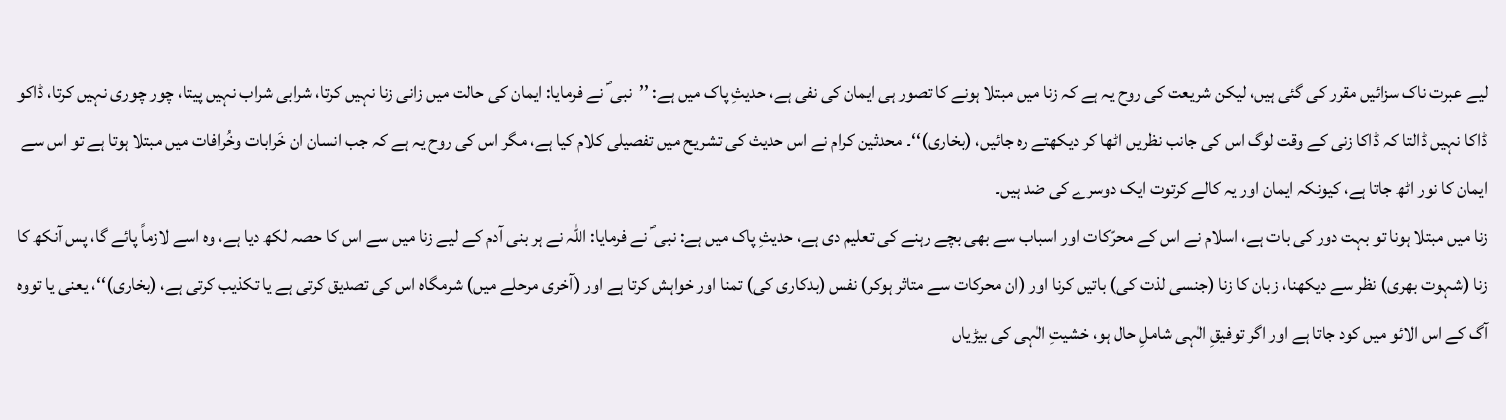لیے عبرت ناک سزائیں مقرر کی گئی ہیں، لیکن شریعت کی روح یہ ہے کہ زنا میں مبتلا ہونے کا تصور ہی ایمان کی نفی ہے، حدیثِ پاک میں ہے: ’’نبی ؐ نے فرمایا: ایمان کی حالت میں زانی زنا نہیں کرتا، شرابی شراب نہیں پیتا، چور چوری نہیں کرتا، ڈاکو ڈاکا نہیں ڈالتا کہ ڈاکا زنی کے وقت لوگ اس کی جانب نظریں اٹھا کر دیکھتے رہ جائیں، (بخاری)‘‘۔ محدثین کرام نے اس حدیث کی تشریح میں تفصیلی کلام کیا ہے، مگر اس کی روح یہ ہے کہ جب انسان ان خَرابات وخُرافات میں مبتلا ہوتا ہے تو اس سے ایمان کا نور اٹھ جاتا ہے، کیونکہ ایمان اور یہ کالے کرتوت ایک دوسرے کی ضد ہیں۔
زنا میں مبتلا ہونا تو بہت دور کی بات ہے، اسلام نے اس کے محرّکات اور اسباب سے بھی بچے رہنے کی تعلیم دی ہے، حدیثِ پاک میں ہے: نبی ؐ نے فرمایا: اللہ نے ہر بنی آدم کے لیے زنا میں سے اس کا حصہ لکھ دیا ہے، وہ اسے لازماً پائے گا، پس آنکھ کا زنا (شہوت بھری) نظر سے دیکھنا، زبان کا زنا (جنسی لذت کی) باتیں کرنا اور (ان محرکات سے متاثر ہوکر) نفس (بدکاری کی) تمنا اور خواہش کرتا ہے اور (آخری مرحلے میں) شرمگاہ اس کی تصدیق کرتی ہے یا تکذیب کرتی ہے، (بخاری)‘‘، یعنی یا تووہ آگ کے اس الائو میں کود جاتا ہے اور اگر توفیقِ الٰہی شاملِ حال ہو، خشیتِ الٰہی کی بیڑیاں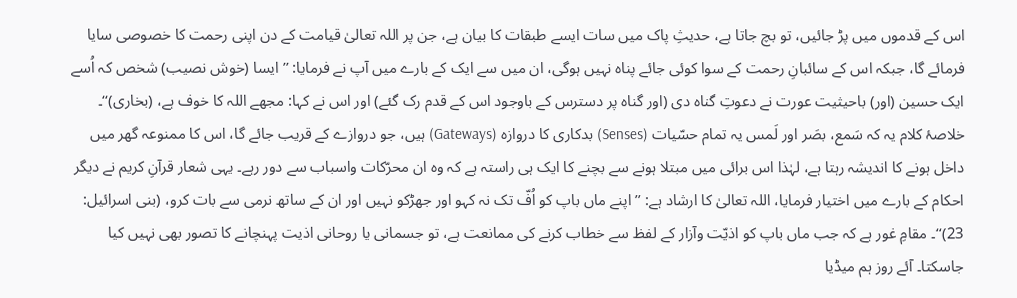اس کے قدموں میں پڑ جائیں، تو بچ جاتا ہے، حدیثِ پاک میں سات ایسے طبقات کا بیان ہے، جن پر اللہ تعالیٰ قیامت کے دن اپنی رحمت کا خصوصی سایا فرمائے گا، جبکہ اس کے سائبانِ رحمت کے سوا کوئی جائے پناہ نہیں ہوگی، ان میں سے ایک کے بارے میں آپ نے فرمایا: ’’ایسا (خوش نصیب) شخص کہ اُسے ایک حسین (اور) باحیثیت عورت نے دعوتِ گناہ دی (اور گناہ پر دسترس کے باوجود اس کے قدم رک گئے) اور اس نے کہا: مجھے اللہ کا خوف ہے، (بخاری)‘‘۔
خلاصۂ کلام یہ کہ سَمع، بصَر اور لَمس یہ تمام حسّیات (Senses) بدکاری کا دروازہ (Gateways) ہیں، جو دروازے کے قریب جائے گا، اس کا ممنوعہ گھر میں داخل ہونے کا اندیشہ رہتا ہے، لہٰذا اس برائی میں مبتلا ہونے سے بچنے کا ایک ہی راستہ ہے کہ وہ ان محرّکات واسباب سے دور رہے۔ یہی شعار قرآنِ کریم نے دیگر احکام کے بارے میں اختیار فرمایا، اللہ تعالیٰ کا ارشاد ہے: ’’اپنے ماں باپ کو اُفّ تک نہ کہو اور جھڑکو نہیں اور ان کے ساتھ نرمی سے بات کرو، (بنی اسرائیل: 23)‘‘۔ مقامِ غور ہے کہ جب ماں باپ کو اذیّت وآزار کے لفظ سے خطاب کرنے کی ممانعت ہے، تو جسمانی یا روحانی اذیت پہنچانے کا تصور بھی نہیں کیا جاسکتا۔ آئے روز ہم میڈیا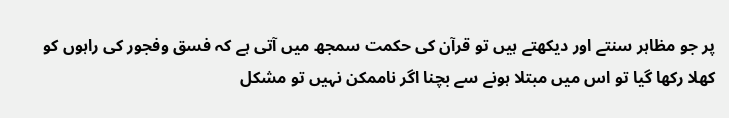پر جو مظاہر سنتے اور دیکھتے ہیں تو قرآن کی حکمت سمجھ میں آتی ہے کہ فسق وفجور کی راہوں کو کھلا رکھا گیا تو اس میں مبتلا ہونے سے بچنا اگر ناممکن نہیں تو مشکل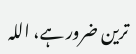ترین ضرور ہے، اللہ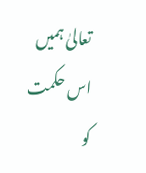تعالیٰ ہمیں اس حکمت کو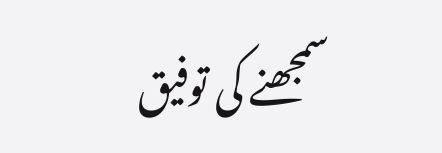سمجھنے کی توفیق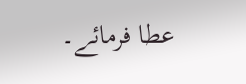عطا فرمائے۔